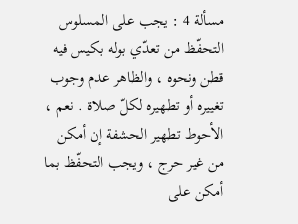مسألة 4 : يجب على المسلوس التحفّظ من تعدّي بوله بكيس فيه قطن ونحوه ، والظاهر عدم وجوب تغييره أو تطهيره لكلّ صلاة . نعم ، الأحوط تطهير الحشفة إن أمكن من غير حرج ، ويجب التحفّظ بما أمكن على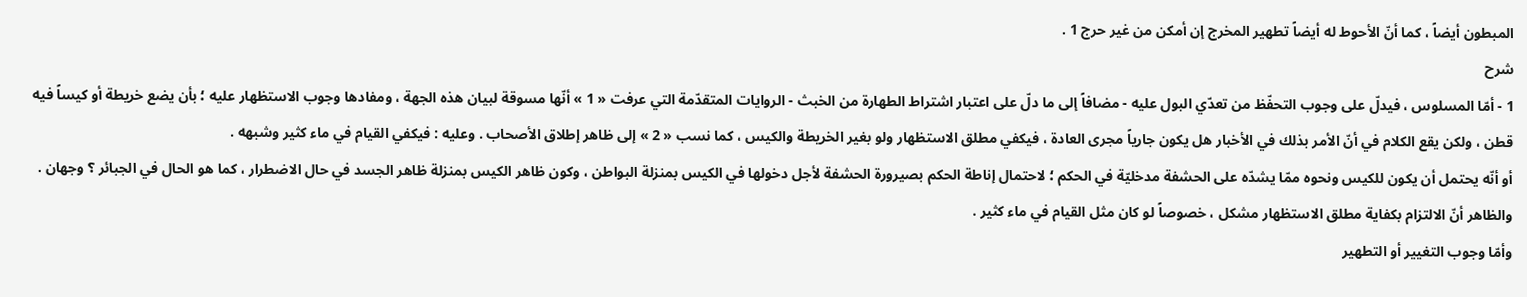المبطون أيضاً ، كما أنّ الأحوط له أيضاً تطهير المخرج إن أمكن من غير حرج 1 .
شرح
1 - أمّا المسلوس ، فيدلّ على وجوب التحفّظ من تعدّي البول عليه - مضافاً إلى ما دلّ على اعتبار اشتراط الطهارة من الخبث - الروايات المتقدّمة التي عرفت « 1 » أنّها مسوقة لبيان هذه الجهة ، ومفادها وجوب الاستظهار عليه ؛ بأن يضع خريطة أو كيساً فيه قطن ، ولكن يقع الكلام في أنّ الأمر بذلك في الأخبار هل يكون جارياً مجرى العادة ، فيكفي مطلق الاستظهار ولو بغير الخريطة والكيس ، كما نسب « 2 » إلى ظاهر إطلاق الأصحاب . وعليه : فيكفي القيام في ماء كثير وشبهه .
أو أنّه يحتمل أن يكون للكيس ونحوه ممّا يشدّه على الحشفة مدخليّة في الحكم ؛ لاحتمال إناطة الحكم بصيرورة الحشفة لأجل دخولها في الكيس بمنزلة البواطن ، وكون ظاهر الكيس بمنزلة ظاهر الجسد في حال الاضطرار ، كما هو الحال في الجبائر ؟ وجهان . والظاهر أنّ الالتزام بكفاية مطلق الاستظهار مشكل ، خصوصاً لو كان مثل القيام في ماء كثير .
وأمّا وجوب التغيير أو التطهير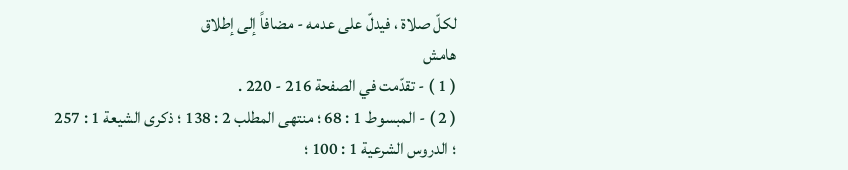لكلّ صلاة ، فيدلّ على عدمه - مضافاً إلى إطلاق
هامش
( 1 ) - تقدّمت في الصفحة 216 - 220 .
( 2 ) - المبسوط 1 : 68 ؛ منتهى المطلب 2 : 138 ؛ ذكرى الشيعة 1 : 257 ؛ الدروس الشرعية 1 : 100 ؛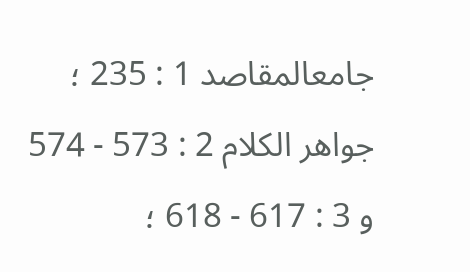جامعالمقاصد 1 : 235 ؛ جواهر الكلام 2 : 573 - 574 و 3 : 617 - 618 ؛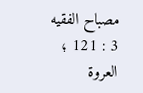مصباح الفقيه 3 : 121 ؛ العروة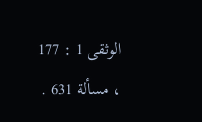الوثقى 1 : 177 ، مسألة 631 .